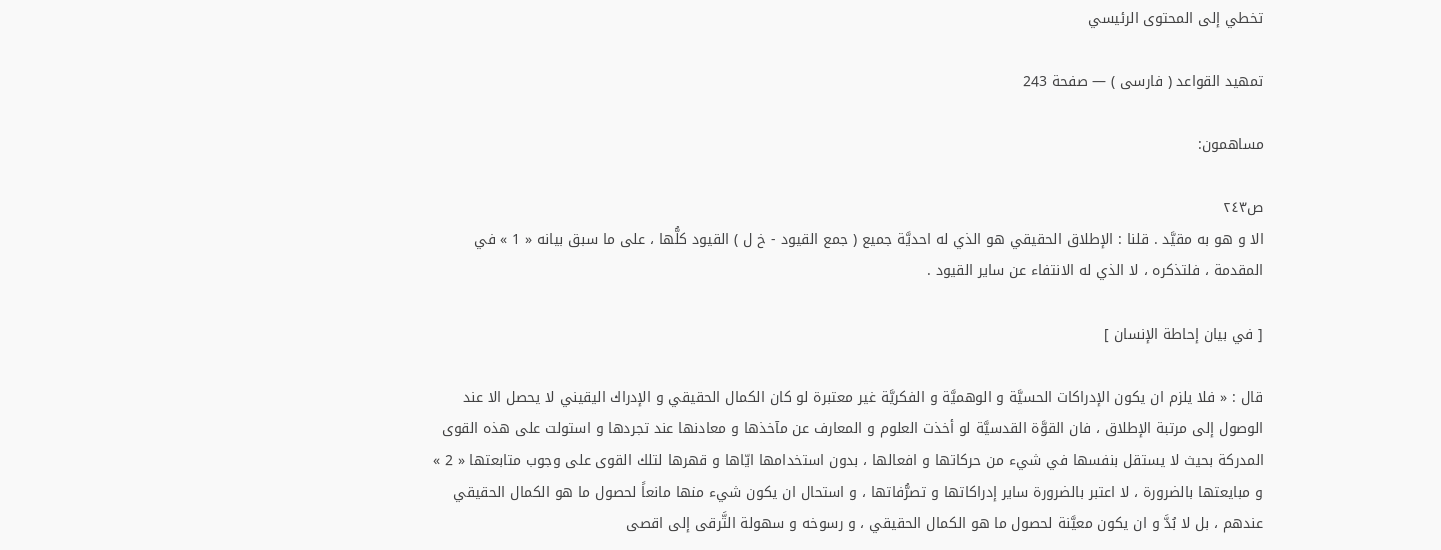تخطي إلى المحتوى الرئيسي

تمهيد القواعد ( فارسى ) — صفحة 243

مساهمون:

ص٢٤٣
الا و هو به مقيَّد . قلنا : الإطلاق الحقيقي هو الذي له احديَّة جميع ( جمع القيود - خ ل ) القيود كلُّها ، على ما سبق بيانه « 1 » في المقدمة ، فلتذكره ، لا الذي له الانتفاء عن ساير القيود .

[ في بيان إحاطة الإنسان ]

قال : « فلا يلزم ان يكون الإدراكات الحسيَّة و الوهميَّة و الفكريَّة غير معتبرة لو كان الكمال الحقيقي و الإدراك اليقيني لا يحصل الا عند الوصول إلى مرتبة الإطلاق ، فان القوَّة القدسيَّة لو أخذت العلوم و المعارف عن مآخذها و معادنها عند تجردها و استولت على هذه القوى المدركة بحيث لا يستقل بنفسها في شيء من حركاتها و افعالها ، بدون استخدامها ايّاها و قهرها لتلك القوى على وجوب متابعتها « 2 » و مبايعتها بالضرورة ، لا اعتبر بالضرورة ساير إدراكاتها و تصرُّفاتها ، و استحال ان يكون شيء منها مانعاً لحصول ما هو الكمال الحقيقي عندهم ، بل لا بُدَّ و ان يكون معيَّنة لحصول ما هو الكمال الحقيقي ، و رسوخه و سهولة التَّرقى إلى اقصى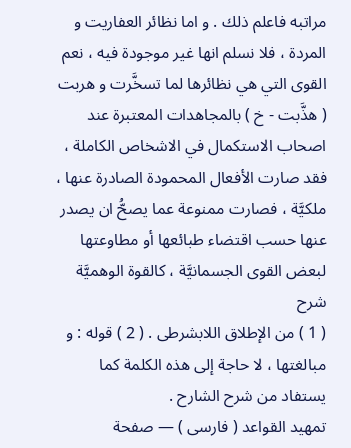مراتبه فاعلم ذلك . و اما نظائر العفاريت و المردة ، فلا نسلم انها غير موجودة فيه ، نعم القوى التي هي نظائرها لما تسخَّرت و هربت ( هذَّبت - خ ) بالمجاهدات المعتبرة عند اصحاب الاستكمال في الاشخاص الكاملة ، فقد صارت الأفعال المحمودة الصادرة عنها ، ملكيَّة ، فصارت ممنوعة عما يصحُّ ان يصدر عنها حسب اقتضاء طبائعها أو مطاوعتها لبعض القوى الجسمانيَّة ، كالقوة الوهميَّة
شرح
( 1 ) من الإطلاق اللابشرطى . ( 2 ) قوله : و مبالغتها ، لا حاجة إلى هذه الكلمة كما يستفاد من شرح الشارح .
تمهيد القواعد ( فارسى ) — صفحة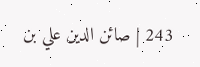243 | صائن الدين علي بن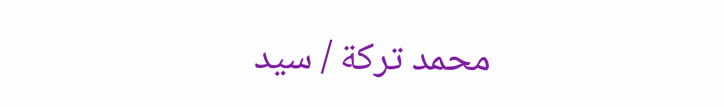محمد تركة / سيد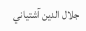جلال الدين آشتياني